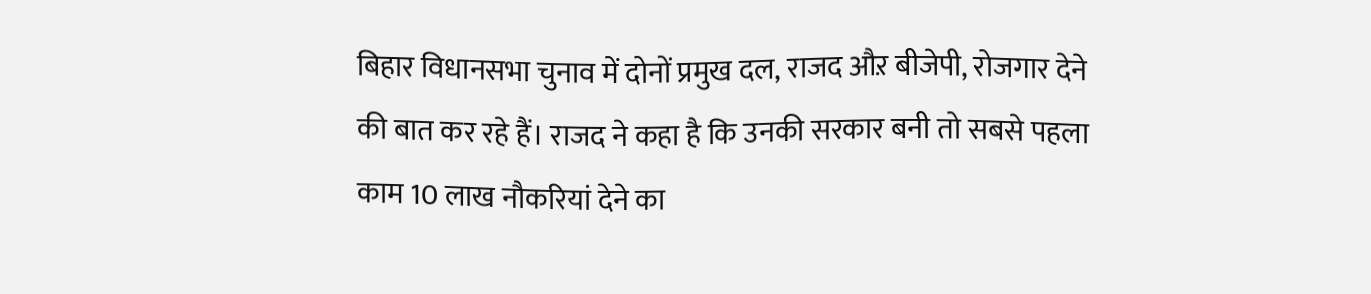बिहार विधानसभा चुनाव में दोनों प्रमुख दल, राजद औऱ बीजेपी, रोजगार देने की बात कर रहे हैं। राजद ने कहा है कि उनकी सरकार बनी तो सबसे पहला काम 10 लाख नौकरियां देने का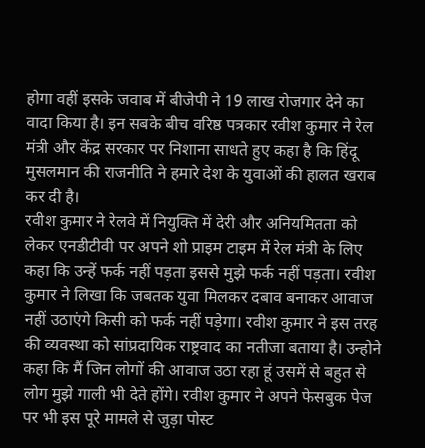होगा वहीं इसके जवाब में बीजेपी ने 19 लाख रोजगार देने का वादा किया है। इन सबके बीच वरिष्ठ पत्रकार रवीश कुमार ने रेल मंत्री और केंद्र सरकार पर निशाना साधते हुए कहा है कि हिंदू मुसलमान की राजनीति ने हमारे देश के युवाओं की हालत खराब कर दी है।
रवीश कुमार ने रेलवे में नियुक्ति में देरी और अनियमितता को लेकर एनडीटीवी पर अपने शो प्राइम टाइम में रेल मंत्री के लिए कहा कि उन्हें फर्क नहीं पड़ता इससे मुझे फर्क नहीं पड़ता। रवीश कुमार ने लिखा कि जबतक युवा मिलकर दबाव बनाकर आवाज नहीं उठाएंगे किसी को फर्क नहीं पड़ेगा। रवीश कुमार ने इस तरह की व्यवस्था को सांप्रदायिक राष्ट्रवाद का नतीजा बताया है। उन्होने कहा कि मैं जिन लोगों की आवाज उठा रहा हूं उसमें से बहुत से लोग मुझे गाली भी देते होंगे। रवीश कुमार ने अपने फेसबुक पेज पर भी इस पूरे मामले से जुड़ा पोस्ट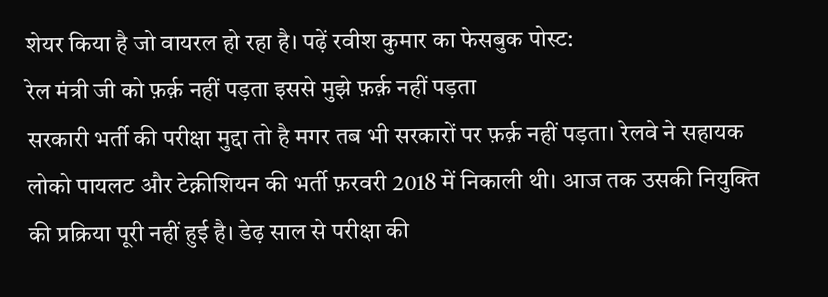शेयर किया है जो वायरल हो रहा है। पढ़ें रवीश कुमार का फेसबुक पोस्ट:
रेल मंत्री जी को फ़र्क़ नहीं पड़ता इससे मुझे फ़र्क़ नहीं पड़ता
सरकारी भर्ती की परीक्षा मुद्दा तो है मगर तब भी सरकारों पर फ़र्क़ नहीं पड़ता। रेलवे ने सहायक लोको पायलट और टेक्नीशियन की भर्ती फ़रवरी 2018 में निकाली थी। आज तक उसकी नियुक्ति की प्रक्रिया पूरी नहीं हुई है। डेढ़ साल से परीक्षा की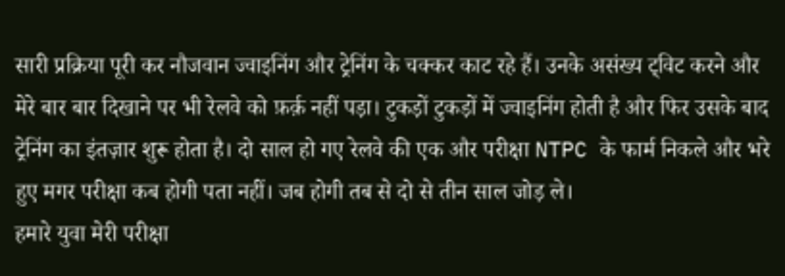सारी प्रक्रिया पूरी कर नौजवान ज्वाइनिंग और ट्रेनिंग के चक्कर काट रहे हैं। उनके असंख्य ट्विट करने और मेरे बार बार दिखाने पर भी रेलवे को फ़र्क़ नहीं पड़ा। टुकड़ों टुकड़ों में ज्वाइनिंग होती है और फिर उसके बाद ट्रेनिंग का इंतज़ार शुरू होता है। दो साल हो गए रेलवे की एक और परीक्षा NTPC के फार्म निकले और भरे हुए मगर परीक्षा कब होगी पता नहीं। जब होगी तब से दो से तीन साल जोड़ ले।
हमारे युवा मेरी परीक्षा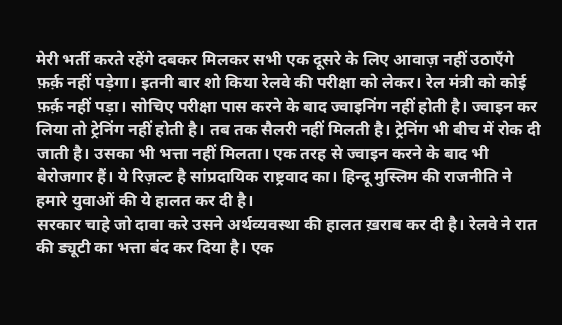मेरी भर्ती करते रहेंगे दबकर मिलकर सभी एक दूसरे के लिए आवाज़ नहीं उठाएँगे फ़र्क़ नहीं पड़ेगा। इतनी बार शो किया रेलवे की परीक्षा को लेकर। रेल मंत्री को कोई फ़र्क़ नहीं पड़ा। सोचिए परीक्षा पास करने के बाद ज्वाइनिंग नहीं होती है। ज्वाइन कर लिया तो ट्रेनिंग नहीं होती है। तब तक सैलरी नहीं मिलती है। ट्रेनिंग भी बीच में रोक दी जाती है। उसका भी भत्ता नहीं मिलता। एक तरह से ज्वाइन करने के बाद भी बेरोजगार हैं। ये रिज़ल्ट है सांप्रदायिक राष्ट्रवाद का। हिन्दू मुस्लिम की राजनीति ने हमारे युवाओं की ये हालत कर दी है।
सरकार चाहे जो दावा करे उसने अर्थव्यवस्था की हालत ख़राब कर दी है। रेलवे ने रात की ड्यूटी का भत्ता बंद कर दिया है। एक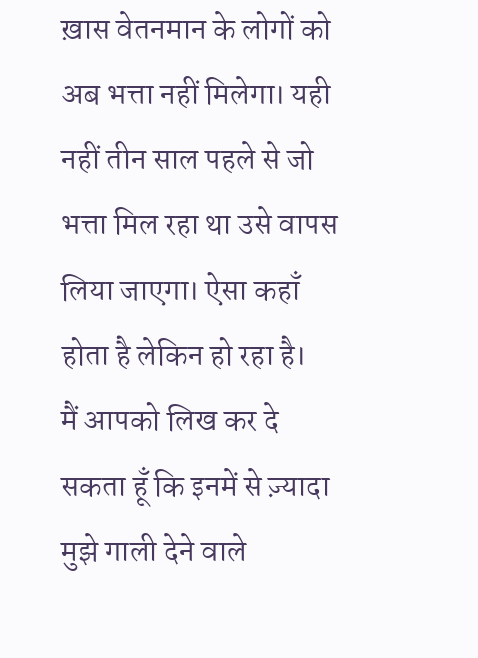ख़ास वेतनमान के लोगों को अब भत्ता नहीं मिलेगा। यही नहीं तीन साल पहले से जो भत्ता मिल रहा था उसे वापस लिया जाएगा। ऐसा कहाँ होता है लेकिन हो रहा है।
मैं आपको लिख कर दे सकता हूँ कि इनमें से ज़्यादा मुझे गाली देने वाले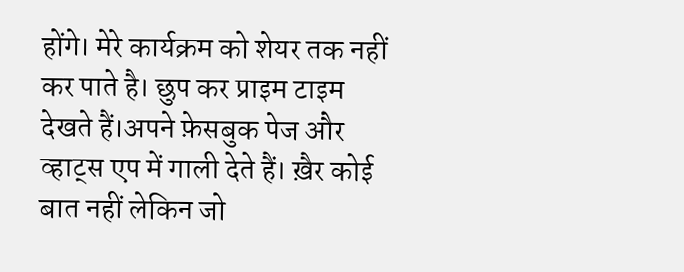होंगे। मेरे कार्यक्रम को शेयर तक नहीं कर पाते है। छुप कर प्राइम टाइम देखते हैं।अपने फ़ेसबुक पेज और व्हाट्स एप में गाली देते हैं। ख़ैर कोई बात नहीं लेकिन जो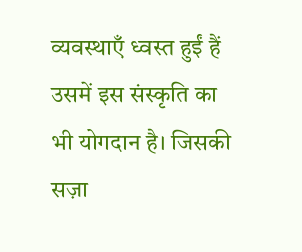व्यवस्थाएँ ध्वस्त हुईं हैं उसमें इस संस्कृति का भी योगदान है। जिसकी सज़ा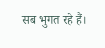सब भुगत रहे हैं।